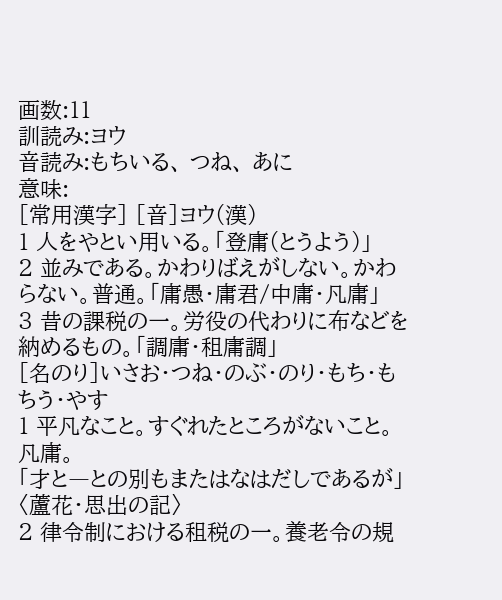画数:11
訓読み:ヨウ
音読み:もちいる、 つね、 あに
意味:
[常用漢字] [音]ヨウ(漢)
1 人をやとい用いる。「登庸(とうよう)」
2 並みである。かわりばえがしない。かわらない。普通。「庸愚・庸君/中庸・凡庸」
3 昔の課税の一。労役の代わりに布などを納めるもの。「調庸・租庸調」
[名のり]いさお・つね・のぶ・のり・もち・もちう・やす
1 平凡なこと。すぐれたところがないこと。凡庸。
「才と―との別もまたはなはだしであるが」〈蘆花・思出の記〉
2 律令制における租税の一。養老令の規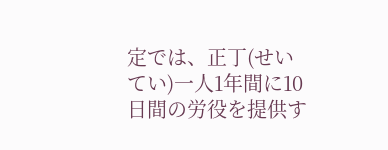定では、正丁(せいてい)一人1年間に10日間の労役を提供す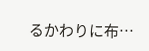るかわりに布…